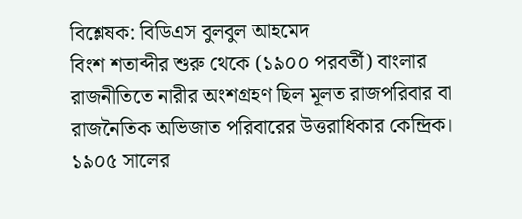বিশ্লেষক: বিডিএস বুলবুল আহমেদ
বিংশ শতাব্দীর শুরু থেকে (১৯০০ পরবর্তী) বাংলার রাজনীতিতে নারীর অংশগ্রহণ ছিল মূলত রাজপরিবার বা রাজনৈতিক অভিজাত পরিবারের উত্তরাধিকার কেন্দ্রিক। ১৯০৫ সালের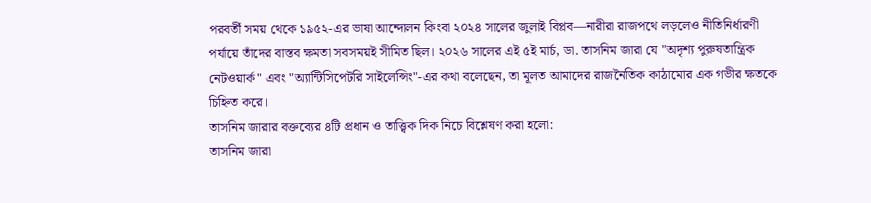পরবর্তী সময় থেকে ১৯৫২-এর ভাষা আন্দোলন কিংবা ২০২৪ সালের জুলাই বিপ্লব—নারীরা রাজপথে লড়লেও নীতিনির্ধারণী পর্যায়ে তাঁদের বাস্তব ক্ষমতা সবসময়ই সীমিত ছিল। ২০২৬ সালের এই ৫ই মার্চ, ডা. তাসনিম জারা যে "অদৃশ্য পুরুষতান্ত্রিক নেটওয়ার্ক" এবং "অ্যান্টিসিপেটরি সাইলেন্সিং"-এর কথা বলেছেন, তা মূলত আমাদের রাজনৈতিক কাঠামোর এক গভীর ক্ষতকে চিহ্নিত করে।
তাসনিম জারার বক্তব্যের ৪টি প্রধান ও তাত্ত্বিক দিক নিচে বিশ্লেষণ করা হলো:
তাসনিম জারা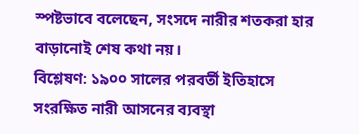স্পষ্টভাবে বলেছেন, সংসদে নারীর শতকরা হার বাড়ানোই শেষ কথা নয়।
বিশ্লেষণ: ১৯০০ সালের পরবর্তী ইতিহাসে সংরক্ষিত নারী আসনের ব্যবস্থা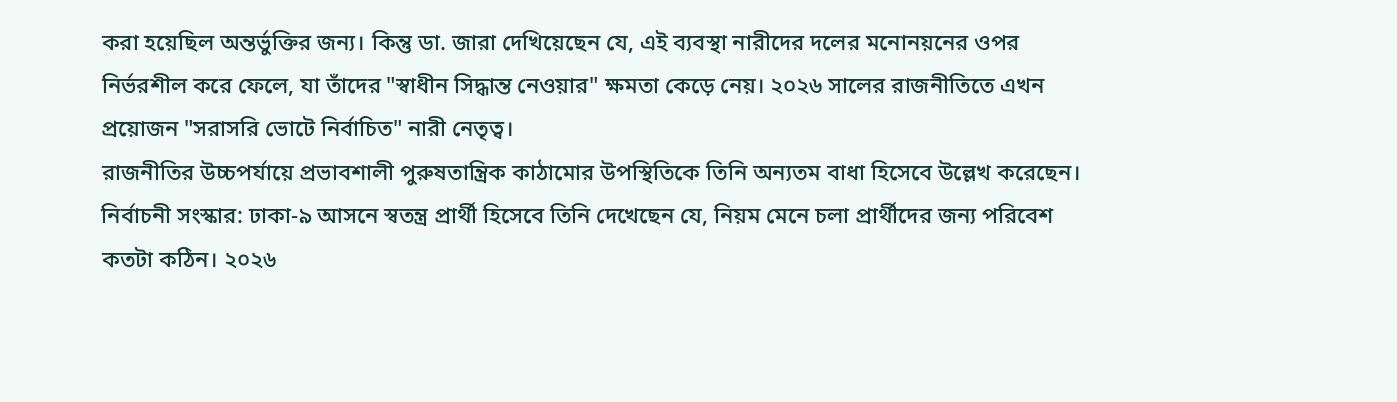করা হয়েছিল অন্তর্ভুক্তির জন্য। কিন্তু ডা. জারা দেখিয়েছেন যে, এই ব্যবস্থা নারীদের দলের মনোনয়নের ওপর নির্ভরশীল করে ফেলে, যা তাঁদের "স্বাধীন সিদ্ধান্ত নেওয়ার" ক্ষমতা কেড়ে নেয়। ২০২৬ সালের রাজনীতিতে এখন প্রয়োজন "সরাসরি ভোটে নির্বাচিত" নারী নেতৃত্ব।
রাজনীতির উচ্চপর্যায়ে প্রভাবশালী পুরুষতান্ত্রিক কাঠামোর উপস্থিতিকে তিনি অন্যতম বাধা হিসেবে উল্লেখ করেছেন।
নির্বাচনী সংস্কার: ঢাকা-৯ আসনে স্বতন্ত্র প্রার্থী হিসেবে তিনি দেখেছেন যে, নিয়ম মেনে চলা প্রার্থীদের জন্য পরিবেশ কতটা কঠিন। ২০২৬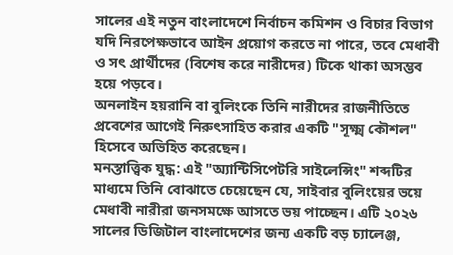সালের এই নতুন বাংলাদেশে নির্বাচন কমিশন ও বিচার বিভাগ যদি নিরপেক্ষভাবে আইন প্রয়োগ করতে না পারে, তবে মেধাবী ও সৎ প্রার্থীদের (বিশেষ করে নারীদের) টিকে থাকা অসম্ভব হয়ে পড়বে।
অনলাইন হয়রানি বা বুলিংকে তিনি নারীদের রাজনীতিতে প্রবেশের আগেই নিরুৎসাহিত করার একটি "সূক্ষ্ম কৌশল" হিসেবে অভিহিত করেছেন।
মনস্তাত্ত্বিক যুদ্ধ: এই "অ্যান্টিসিপেটরি সাইলেন্সিং" শব্দটির মাধ্যমে তিনি বোঝাতে চেয়েছেন যে, সাইবার বুলিংয়ের ভয়ে মেধাবী নারীরা জনসমক্ষে আসতে ভয় পাচ্ছেন। এটি ২০২৬ সালের ডিজিটাল বাংলাদেশের জন্য একটি বড় চ্যালেঞ্জ,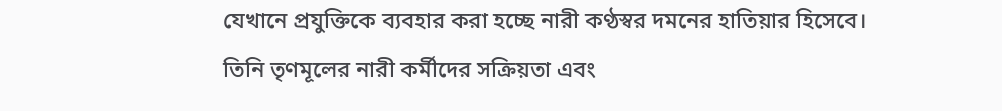যেখানে প্রযুক্তিকে ব্যবহার করা হচ্ছে নারী কণ্ঠস্বর দমনের হাতিয়ার হিসেবে।
তিনি তৃণমূলের নারী কর্মীদের সক্রিয়তা এবং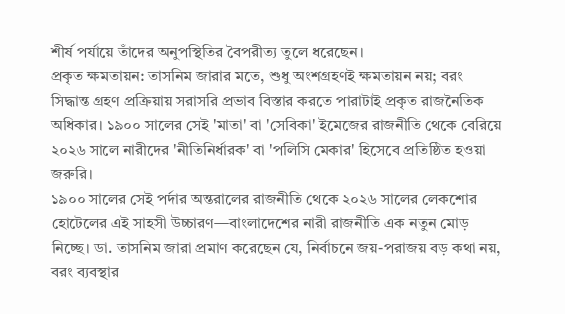শীর্ষ পর্যায়ে তাঁদের অনুপস্থিতির বৈপরীত্য তুলে ধরেছেন।
প্রকৃত ক্ষমতায়ন: তাসনিম জারার মতে, শুধু অংশগ্রহণই ক্ষমতায়ন নয়; বরং সিদ্ধান্ত গ্রহণ প্রক্রিয়ায় সরাসরি প্রভাব বিস্তার করতে পারাটাই প্রকৃত রাজনৈতিক অধিকার। ১৯০০ সালের সেই 'মাতা' বা 'সেবিকা' ইমেজের রাজনীতি থেকে বেরিয়ে ২০২৬ সালে নারীদের 'নীতিনির্ধারক' বা 'পলিসি মেকার' হিসেবে প্রতিষ্ঠিত হওয়া জরুরি।
১৯০০ সালের সেই পর্দার অন্তরালের রাজনীতি থেকে ২০২৬ সালের লেকশোর হোটেলের এই সাহসী উচ্চারণ—বাংলাদেশের নারী রাজনীতি এক নতুন মোড় নিচ্ছে। ডা. তাসনিম জারা প্রমাণ করেছেন যে, নির্বাচনে জয়-পরাজয় বড় কথা নয়, বরং ব্যবস্থার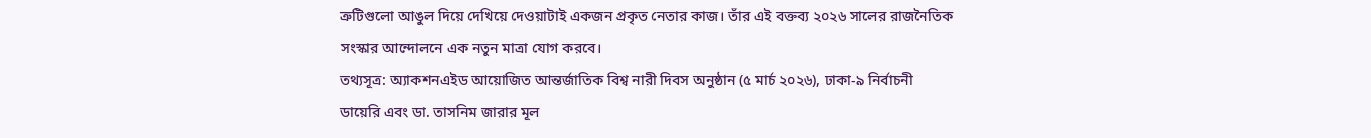ত্রুটিগুলো আঙুল দিয়ে দেখিয়ে দেওয়াটাই একজন প্রকৃত নেতার কাজ। তাঁর এই বক্তব্য ২০২৬ সালের রাজনৈতিক সংস্কার আন্দোলনে এক নতুন মাত্রা যোগ করবে।
তথ্যসূত্র: অ্যাকশনএইড আয়োজিত আন্তর্জাতিক বিশ্ব নারী দিবস অনুষ্ঠান (৫ মার্চ ২০২৬), ঢাকা-৯ নির্বাচনী ডায়েরি এবং ডা. তাসনিম জারার মূল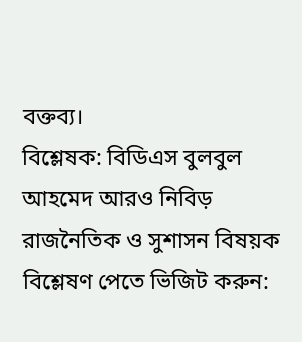বক্তব্য।
বিশ্লেষক: বিডিএস বুলবুল আহমেদ আরও নিবিড় রাজনৈতিক ও সুশাসন বিষয়ক বিশ্লেষণ পেতে ভিজিট করুন: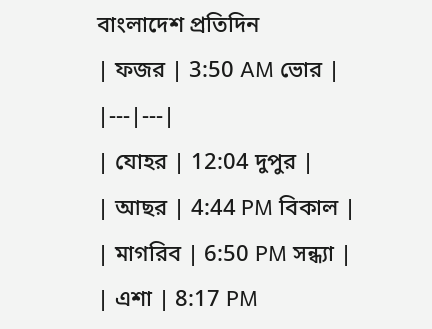বাংলাদেশ প্রতিদিন
| ফজর | 3:50 AM ভোর |
|---|---|
| যোহর | 12:04 দুপুর |
| আছর | 4:44 PM বিকাল |
| মাগরিব | 6:50 PM সন্ধ্যা |
| এশা | 8:17 PM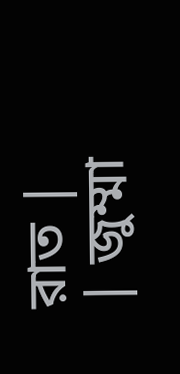রাত |
| জুম্মা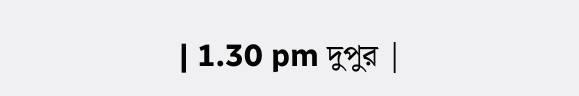| 1.30 pm দুপুর |